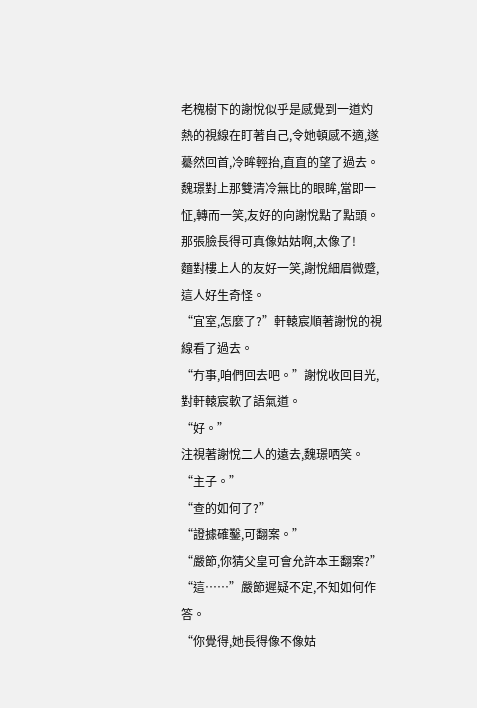老槐樹下的謝悅似乎是感覺到一道灼熱的視線在盯著自己,令她頓感不適,遂驀然回首,冷眸輕抬,直直的望了過去。
魏璟對上那雙清冷無比的眼眸,當即一怔,轉而一笑,友好的向謝悅點了點頭。
那張臉長得可真像姑姑啊,太像了!
麵對樓上人的友好一笑,謝悅細眉微蹙,這人好生奇怪。
“宜室,怎麼了?”軒轅宸順著謝悅的視線看了過去。
“冇事,咱們回去吧。”謝悅收回目光,對軒轅宸軟了語氣道。
“好。”
注視著謝悅二人的遠去,魏璟哂笑。
“主子。”
“查的如何了?”
“證據確鑿,可翻案。”
“嚴節,你猜父皇可會允許本王翻案?”
“這……”嚴節遲疑不定,不知如何作答。
“你覺得,她長得像不像姑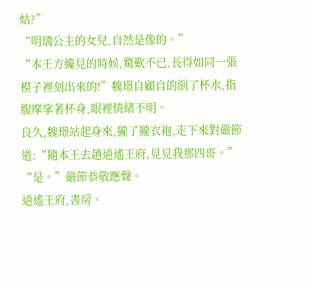姑?”
“明璃公主的女兒,自然是像的。”
“本王方纔見的時候,驚歎不已,長得如同一張模子裡刻出來的!”魏璟自顧自的倒了杯水,指腹摩挲著杯身,眼裡情緒不明。
良久,魏璟站起身來,攏了攏衣袍,走下來對嚴節道:“隨本王去趟逍遙王府,見見我那四哥。”
“是。”嚴節恭敬應聲。
逍遙王府,書房。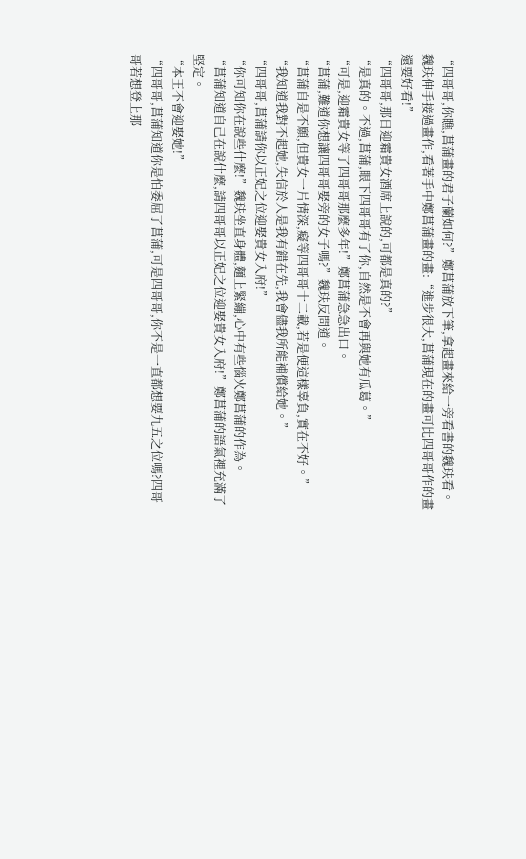“四哥哥,你瞧,菖蒲畫的君子蘭如何?”鄭菖蒲放下筆,拿起畫來給一旁看書的魏玞看。
魏玞伸手接過畫作,看著手中鄭菖蒲畫的畫:“進步很大,菖蒲現在的畫可比四哥哥作的畫還要好看!”
“四哥哥,那日迎霜貴女酒席上說的,可都是真的?”
“是真的。不過,菖蒲,眼下四哥哥有了你,自然是不會再與她有瓜葛。”
“可是,迎霜貴女等了四哥哥那麼多年!”鄭菖蒲急急出口。
“菖蒲,難道你想讓四哥哥娶旁的女子嗎?”魏玞反問道。
“菖蒲自是不願,但貴女一片情深,癡等四哥哥十二載,若是便這樣辜負,實在不好。”
“我知道我對不起她,失信於人是我有錯在先,我會儘我所能補償給她。”
“四哥哥,菖蒲請你以正妃之位迎娶貴女入府!”
“你可知你在說些什麼!”魏玞坐直身體,麵上緊繃,心中有些惱火鄭菖蒲的作為。
“菖蒲知道自己在說什麼,請四哥哥以正妃之位迎娶貴女入府!”鄭菖蒲的語氣裡充滿了堅定。
“本王不會迎娶她!”
“四哥哥,菖蒲知道你是怕委屈了菖蒲,可是四哥哥,你不是一直都想要九五之位嗎?四哥哥若想登上那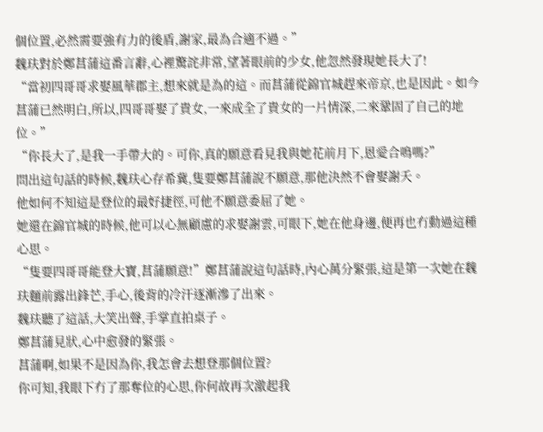個位置,必然需要強有力的後盾,謝家,最為合適不過。”
魏玞對於鄭菖蒲這番言辭,心裡驚詫非常,望著眼前的少女,他忽然發現她長大了!
“當初四哥哥求娶風華郡主,想來就是為的這。而菖蒲從錦官城趕來帝京,也是因此。如今菖蒲已然明白,所以,四哥哥娶了貴女,一來成全了貴女的一片情深,二來鞏固了自己的地位。”
“你長大了,是我一手帶大的。可你,真的願意看見我與她花前月下,恩愛合鳴嗎?”
問出這句話的時候,魏玞心存希冀,隻要鄭菖蒲說不願意,那他決然不會娶謝夭。
他如何不知這是登位的最好捷徑,可他不願意委屈了她。
她還在錦官城的時候,他可以心無顧慮的求娶謝雲,可眼下,她在他身邊,便再也冇動過這種心思。
“隻要四哥哥能登大寶,菖蒲願意!”鄭菖蒲說這句話時,內心萬分緊張,這是第一次她在魏玞麵前露出鋒芒,手心,後背的冷汗逐漸滲了出來。
魏玞聽了這話,大笑出聲,手掌直拍桌子。
鄭菖蒲見狀,心中愈發的緊張。
菖蒲啊,如果不是因為你,我怎會去想登那個位置?
你可知,我眼下冇了那奪位的心思,你何故再次激起我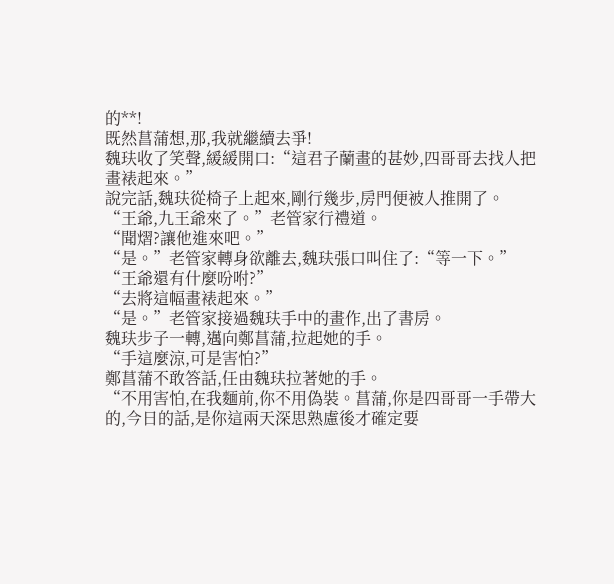的**!
既然菖蒲想,那,我就繼續去爭!
魏玞收了笑聲,緩緩開口:“這君子蘭畫的甚妙,四哥哥去找人把畫裱起來。”
說完話,魏玞從椅子上起來,剛行幾步,房門便被人推開了。
“王爺,九王爺來了。”老管家行禮道。
“聞熠?讓他進來吧。”
“是。”老管家轉身欲離去,魏玞張口叫住了:“等一下。”
“王爺還有什麼吩咐?”
“去將這幅畫裱起來。”
“是。”老管家接過魏玞手中的畫作,出了書房。
魏玞步子一轉,邁向鄭菖蒲,拉起她的手。
“手這麼涼,可是害怕?”
鄭菖蒲不敢答話,任由魏玞拉著她的手。
“不用害怕,在我麵前,你不用偽裝。菖蒲,你是四哥哥一手帶大的,今日的話,是你這兩天深思熟慮後才確定要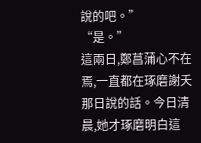說的吧。”
“是。”
這兩日,鄭菖蒲心不在焉,一直都在琢磨謝夭那日說的話。今日清晨,她才琢磨明白這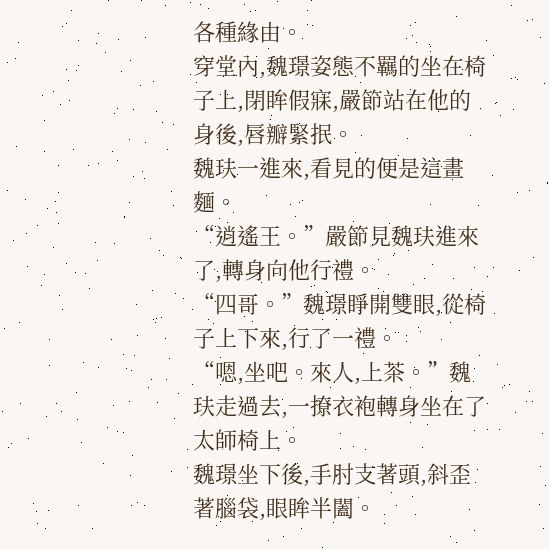各種緣由。
穿堂內,魏璟姿態不羈的坐在椅子上,閉眸假寐,嚴節站在他的身後,唇瓣緊抿。
魏玞一進來,看見的便是這畫麵。
“逍遙王。”嚴節見魏玞進來了,轉身向他行禮。
“四哥。”魏璟睜開雙眼,從椅子上下來,行了一禮。
“嗯,坐吧。來人,上茶。”魏玞走過去,一撩衣袍轉身坐在了太師椅上。
魏璟坐下後,手肘支著頭,斜歪著腦袋,眼眸半闔。